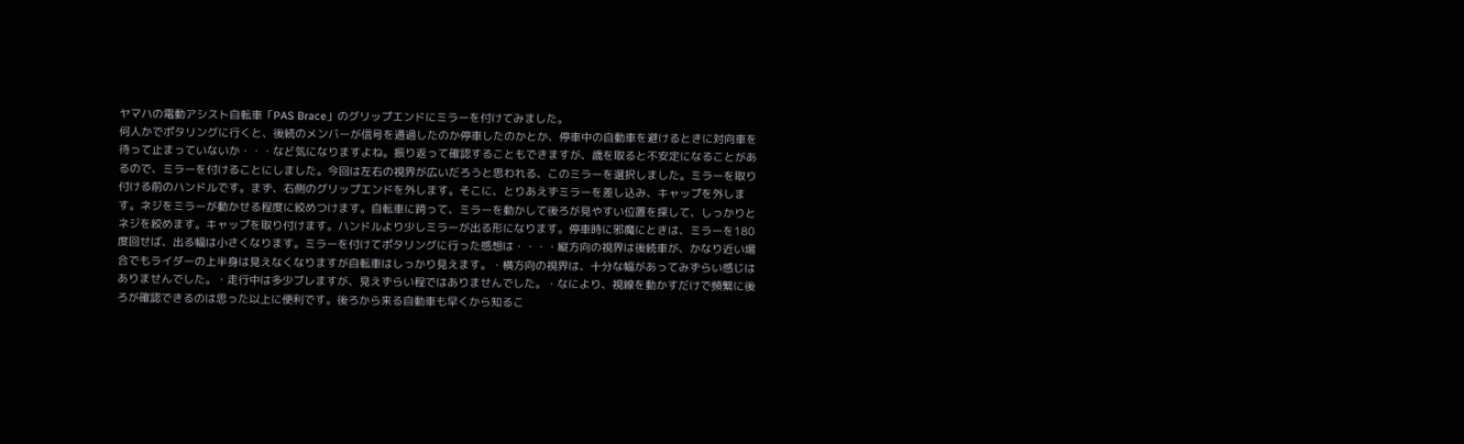ヤマハの電動アシスト自転車「PAS Brace」のグリップエンドにミラーを付けてみました。
何人かでポタリングに行くと、後続のメンバーが信号を通過したのか停車したのかとか、停車中の自動車を避けるときに対向車を待って止まっていないか・・・など気になりますよね。振り返って確認することもできますが、歳を取ると不安定になることがあるので、ミラーを付けることにしました。今回は左右の視界が広いだろうと思われる、このミラーを選択しました。ミラーを取り付ける前のハンドルです。まず、右側のグリップエンドを外します。そこに、とりあえずミラーを差し込み、キャップを外します。ネジをミラーが動かせる程度に絞めつけます。自転車に跨って、ミラーを動かして後ろが見やすい位置を探して、しっかりとネジを絞めます。キャップを取り付けます。ハンドルより少しミラーが出る形になります。停車時に邪魔にときは、ミラーを180度回せば、出る幅は小さくなります。ミラーを付けてポタリングに行った感想は・・・・縦方向の視界は後続車が、かなり近い場合でもライダーの上半身は見えなくなりますが自転車はしっかり見えます。・横方向の視界は、十分な幅があってみずらい感じはありませんでした。・走行中は多少ブレますが、見えずらい程ではありませんでした。・なにより、視線を動かすだけで頻繁に後ろが確認できるのは思った以上に便利です。後ろから来る自動車も早くから知るこ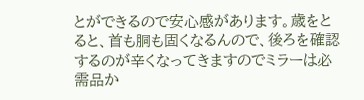とができるので安心感があります。歳をとると、首も胴も固くなるんので、後ろを確認するのが辛くなってきますのでミラーは必需品か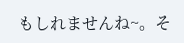もしれませんね~。そ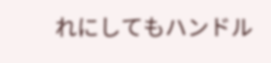れにしてもハンドル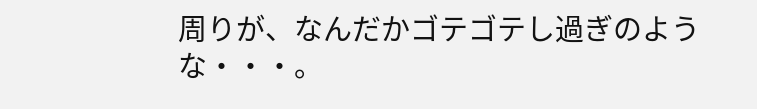周りが、なんだかゴテゴテし過ぎのような・・・。